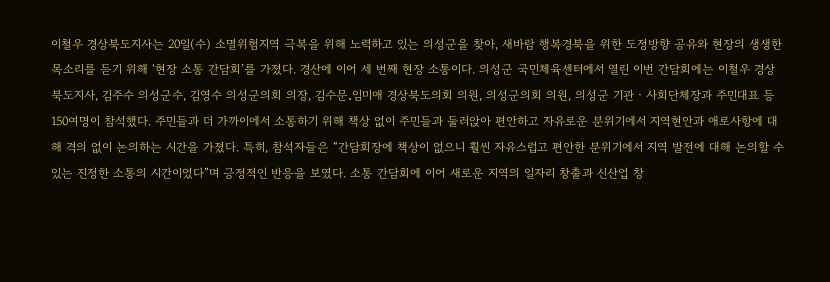이철우 경상북도지사는 20일(수) 소멸위험지역 극복을 위해 노력하고 있는 의성군을 찾아, 새바람 행복경북을 위한 도정방향 공유와 현장의 생생한 목소리를 듣기 위해 ‘현장 소통 간담회’를 가졌다. 경산에 이어 세 번째 현장 소통이다. 의성군 국민체육센터에서 열린 이번 간담회에는 이철우 경상북도지사, 김주수 의성군수, 김영수 의성군의회 의장, 김수문․임미애 경상북도의회 의원, 의성군의회 의원, 의성군 기관‧사회단체장과 주민대표 등 150여명이 참석했다. 주민들과 더 가까이에서 소통하기 위해 책상 없이 주민들과 둘러앉아 편안하고 자유로운 분위기에서 지역현안과 애로사항에 대해 격의 없이 논의하는 시간을 가졌다. 특히, 참석자들은 “간담회장에 책상이 없으니 훨씬 자유스럽고 편안한 분위기에서 지역 발전에 대해 논의할 수 있는 진정한 소통의 시간이었다”며 긍정적인 반응을 보였다. 소통 간담회에 이어 새로운 지역의 일자리 창출과 신산업 창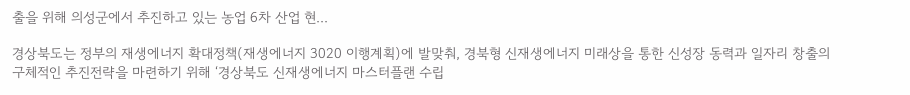출을 위해 의성군에서 추진하고 있는 농업 6차 산업 현...

경상북도는 정부의 재생에너지 확대정책(재생에너지 3020 이행계획)에 발맞춰, 경북형 신재생에너지 미래상을 통한 신성장 동력과 일자리 창출의 구체적인 추진전략을 마련하기 위해 ‘경상북도 신재생에너지 마스터플랜 수립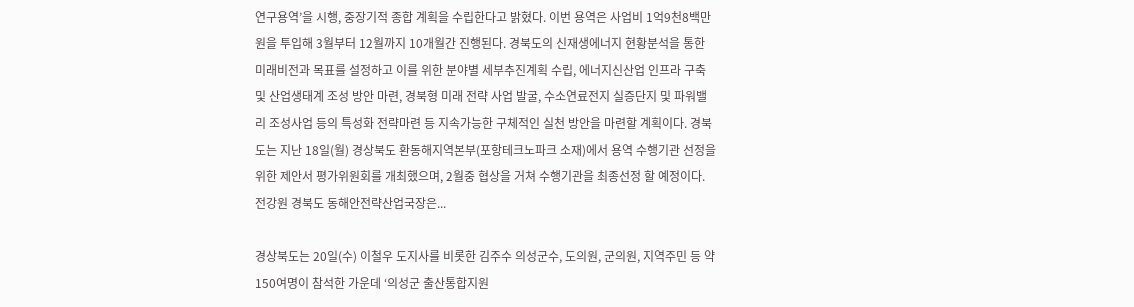연구용역’을 시행, 중장기적 종합 계획을 수립한다고 밝혔다. 이번 용역은 사업비 1억9천8백만원을 투입해 3월부터 12월까지 10개월간 진행된다. 경북도의 신재생에너지 현황분석을 통한 미래비전과 목표를 설정하고 이를 위한 분야별 세부추진계획 수립, 에너지신산업 인프라 구축 및 산업생태계 조성 방안 마련, 경북형 미래 전략 사업 발굴, 수소연료전지 실증단지 및 파워밸리 조성사업 등의 특성화 전략마련 등 지속가능한 구체적인 실천 방안을 마련할 계획이다. 경북도는 지난 18일(월) 경상북도 환동해지역본부(포항테크노파크 소재)에서 용역 수행기관 선정을 위한 제안서 평가위원회를 개최했으며, 2월중 협상을 거쳐 수행기관을 최종선정 할 예정이다. 전강원 경북도 동해안전략산업국장은...

경상북도는 20일(수) 이철우 도지사를 비롯한 김주수 의성군수, 도의원, 군의원, 지역주민 등 약 150여명이 참석한 가운데 ‘의성군 출산통합지원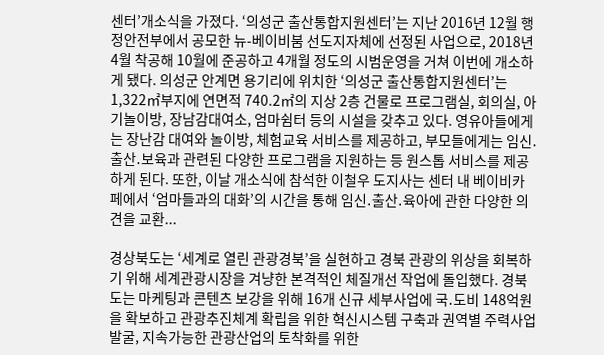센터’개소식을 가졌다. ‘의성군 출산통합지원센터’는 지난 2016년 12월 행정안전부에서 공모한 뉴-베이비붐 선도지자체에 선정된 사업으로, 2018년 4월 착공해 10월에 준공하고 4개월 정도의 시범운영을 거쳐 이번에 개소하게 됐다. 의성군 안계면 용기리에 위치한 ‘의성군 출산통합지원센터’는 1,322㎡부지에 연면적 740.2㎡의 지상 2층 건물로 프로그램실, 회의실, 아기놀이방, 장남감대여소, 엄마쉼터 등의 시설을 갖추고 있다. 영유아들에게는 장난감 대여와 놀이방, 체험교육 서비스를 제공하고, 부모들에게는 임신․출산․보육과 관련된 다양한 프로그램을 지원하는 등 원스톱 서비스를 제공하게 된다. 또한, 이날 개소식에 참석한 이철우 도지사는 센터 내 베이비카페에서 ‘엄마들과의 대화’의 시간을 통해 임신․출산․육아에 관한 다양한 의견을 교환...

경상북도는 ‘세계로 열린 관광경북’을 실현하고 경북 관광의 위상을 회복하기 위해 세계관광시장을 겨냥한 본격적인 체질개선 작업에 돌입했다. 경북도는 마케팅과 콘텐츠 보강을 위해 16개 신규 세부사업에 국․도비 148억원을 확보하고 관광추진체계 확립을 위한 혁신시스템 구축과 권역별 주력사업 발굴, 지속가능한 관광산업의 토착화를 위한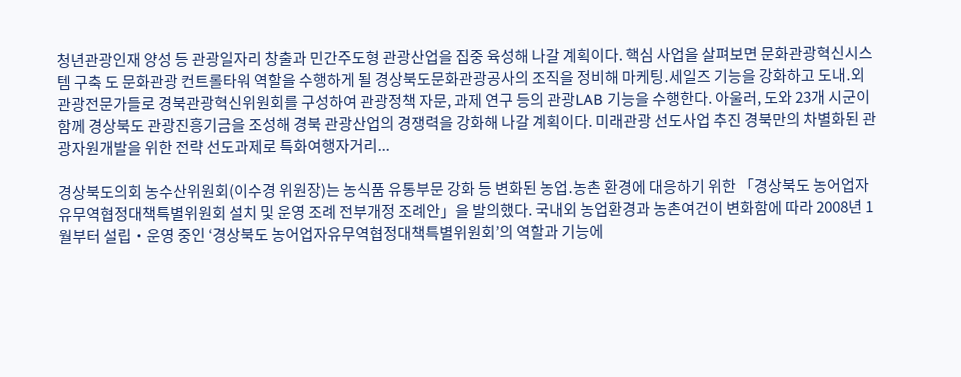청년관광인재 양성 등 관광일자리 창출과 민간주도형 관광산업을 집중 육성해 나갈 계획이다. 핵심 사업을 살펴보면 문화관광혁신시스템 구축 도 문화관광 컨트롤타워 역할을 수행하게 될 경상북도문화관광공사의 조직을 정비해 마케팅․세일즈 기능을 강화하고 도내․외 관광전문가들로 경북관광혁신위원회를 구성하여 관광정책 자문, 과제 연구 등의 관광LAB 기능을 수행한다. 아울러, 도와 23개 시군이 함께 경상북도 관광진흥기금을 조성해 경북 관광산업의 경쟁력을 강화해 나갈 계획이다. 미래관광 선도사업 추진 경북만의 차별화된 관광자원개발을 위한 전략 선도과제로 특화여행자거리...

경상북도의회 농수산위원회(이수경 위원장)는 농식품 유통부문 강화 등 변화된 농업․농촌 환경에 대응하기 위한 「경상북도 농어업자유무역협정대책특별위원회 설치 및 운영 조례 전부개정 조례안」을 발의했다. 국내외 농업환경과 농촌여건이 변화함에 따라 2008년 1월부터 설립‧운영 중인 ‘경상북도 농어업자유무역협정대책특별위원회’의 역할과 기능에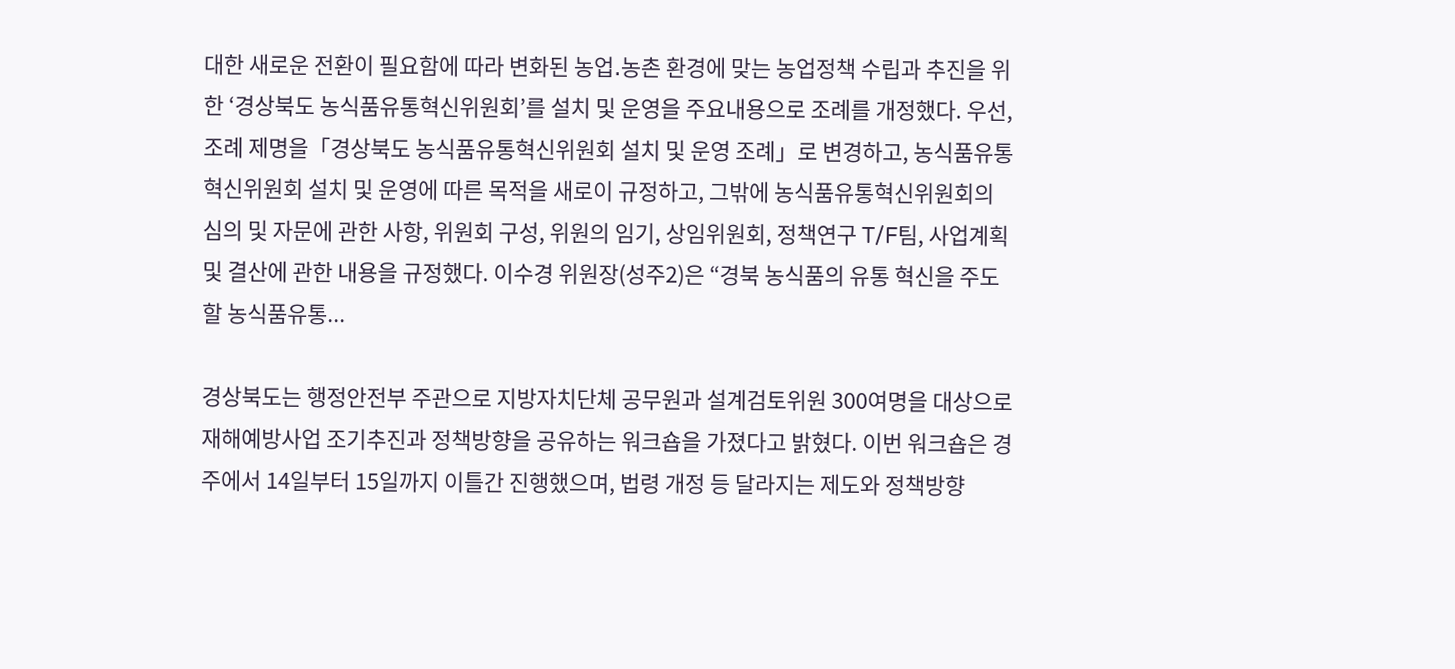대한 새로운 전환이 필요함에 따라 변화된 농업․농촌 환경에 맞는 농업정책 수립과 추진을 위한 ‘경상북도 농식품유통혁신위원회’를 설치 및 운영을 주요내용으로 조례를 개정했다. 우선, 조례 제명을「경상북도 농식품유통혁신위원회 설치 및 운영 조례」로 변경하고, 농식품유통혁신위원회 설치 및 운영에 따른 목적을 새로이 규정하고, 그밖에 농식품유통혁신위원회의 심의 및 자문에 관한 사항, 위원회 구성, 위원의 임기, 상임위원회, 정책연구 T/F팀, 사업계획 및 결산에 관한 내용을 규정했다. 이수경 위원장(성주2)은 “경북 농식품의 유통 혁신을 주도할 농식품유통...

경상북도는 행정안전부 주관으로 지방자치단체 공무원과 설계검토위원 300여명을 대상으로 재해예방사업 조기추진과 정책방향을 공유하는 워크숍을 가졌다고 밝혔다. 이번 워크숍은 경주에서 14일부터 15일까지 이틀간 진행했으며, 법령 개정 등 달라지는 제도와 정책방향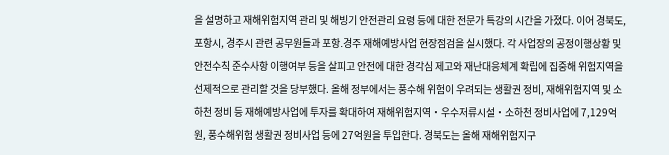을 설명하고 재해위험지역 관리 및 해빙기 안전관리 요령 등에 대한 전문가 특강의 시간을 가졌다. 이어 경북도, 포항시, 경주시 관련 공무원들과 포항․경주 재해예방사업 현장점검을 실시했다. 각 사업장의 공정이행상황 및 안전수칙 준수사항 이행여부 등을 살피고 안전에 대한 경각심 제고와 재난대응체계 확립에 집중해 위험지역을 선제적으로 관리할 것을 당부했다. 올해 정부에서는 풍수해 위험이 우려되는 생활권 정비, 재해위험지역 및 소하천 정비 등 재해예방사업에 투자를 확대하여 재해위험지역‧우수저류시설‧소하천 정비사업에 7,129억원, 풍수해위험 생활권 정비사업 등에 27억원을 투입한다. 경북도는 올해 재해위험지구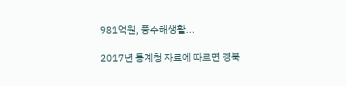981억원, 풍수해생활...

2017년 통계청 자료에 따르면 경북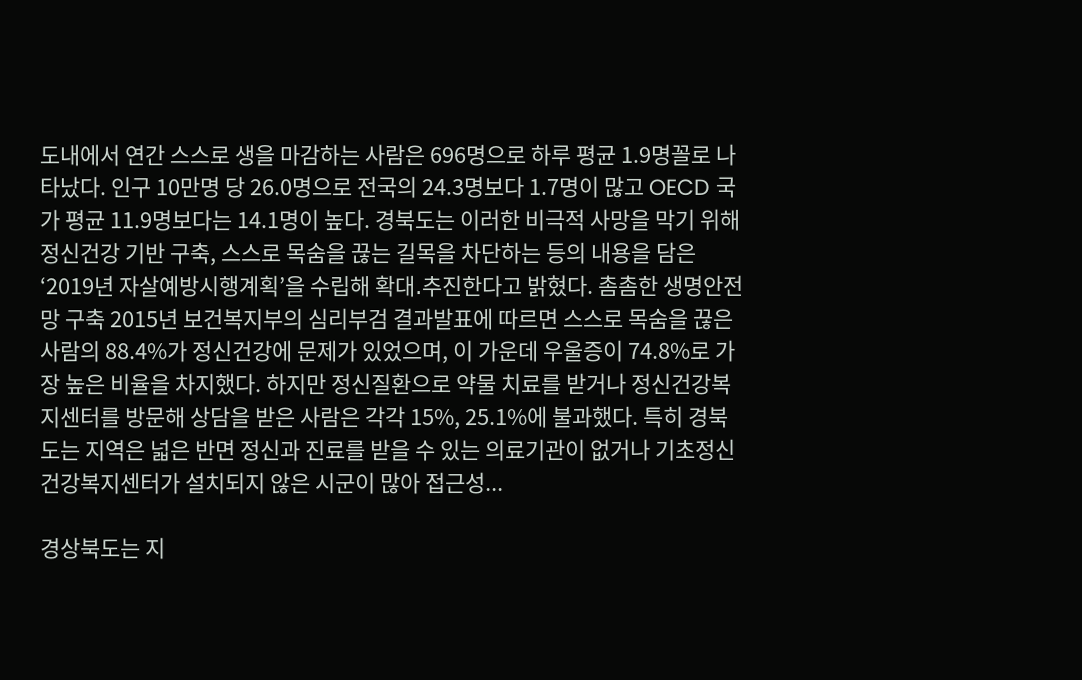도내에서 연간 스스로 생을 마감하는 사람은 696명으로 하루 평균 1.9명꼴로 나타났다. 인구 10만명 당 26.0명으로 전국의 24.3명보다 1.7명이 많고 OECD 국가 평균 11.9명보다는 14.1명이 높다. 경북도는 이러한 비극적 사망을 막기 위해 정신건강 기반 구축, 스스로 목숨을 끊는 길목을 차단하는 등의 내용을 담은 ‘2019년 자살예방시행계획’을 수립해 확대․추진한다고 밝혔다. 촘촘한 생명안전망 구축 2015년 보건복지부의 심리부검 결과발표에 따르면 스스로 목숨을 끊은 사람의 88.4%가 정신건강에 문제가 있었으며, 이 가운데 우울증이 74.8%로 가장 높은 비율을 차지했다. 하지만 정신질환으로 약물 치료를 받거나 정신건강복지센터를 방문해 상담을 받은 사람은 각각 15%, 25.1%에 불과했다. 특히 경북도는 지역은 넓은 반면 정신과 진료를 받을 수 있는 의료기관이 없거나 기초정신건강복지센터가 설치되지 않은 시군이 많아 접근성...

경상북도는 지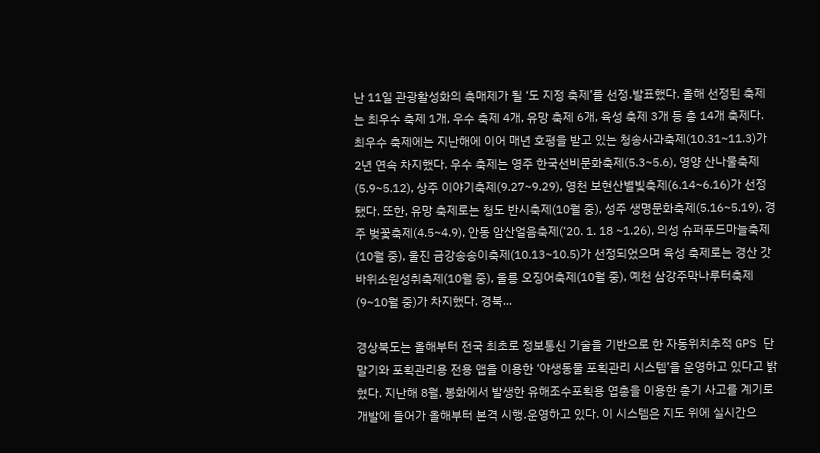난 11일 관광활성화의 촉매제가 될 ‘도 지정 축제’를 선정․발표했다. 올해 선정된 축제는 최우수 축제 1개, 우수 축제 4개, 유망 축제 6개, 육성 축제 3개 등 총 14개 축제다. 최우수 축제에는 지난해에 이어 매년 호평을 받고 있는 청송사과축제(10.31~11.3)가 2년 연속 차지했다. 우수 축제는 영주 한국선비문화축제(5.3~5.6), 영양 산나물축제(5.9~5.12), 상주 이야기축제(9.27~9.29), 영천 보현산별빛축제(6.14~6.16)가 선정됐다. 또한, 유망 축제로는 청도 반시축제(10월 중), 성주 생명문화축제(5.16~5.19), 경주 벚꽃축제(4.5~4.9), 안동 암산얼음축제(‘20. 1. 18 ~1.26), 의성 슈퍼푸드마늘축제(10월 중), 울진 금강송송이축제(10.13~10.5)가 선정되었으며 육성 축제로는 경산 갓바위소원성취축제(10월 중), 울릉 오징어축제(10월 중), 예천 삼강주막나루터축제(9~10월 중)가 차지했다. 경북...

경상북도는 올해부터 전국 최초로 정보통신 기술을 기반으로 한 자동위치추적 GPS 단말기와 포획관리용 전용 앱을 이용한 ‘야생동물 포획관리 시스템’을 운영하고 있다고 밝혔다. 지난해 8월, 봉화에서 발생한 유해조수포획용 엽총을 이용한 총기 사고를 계기로 개발에 들어가 올해부터 본격 시행․운영하고 있다. 이 시스템은 지도 위에 실시간으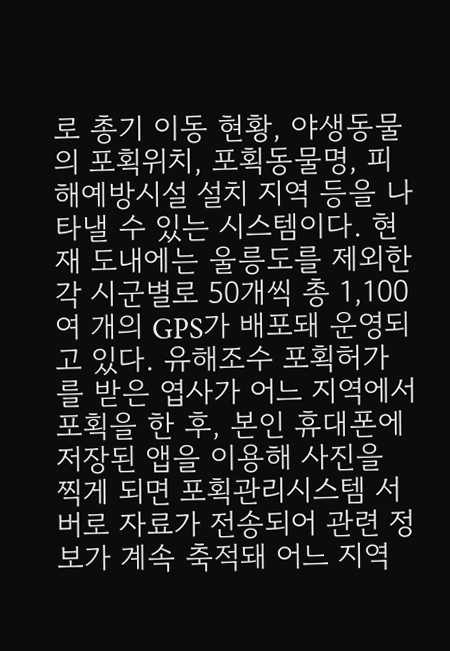로 총기 이동 현황, 야생동물의 포획위치, 포획동물명, 피해예방시설 설치 지역 등을 나타낼 수 있는 시스템이다. 현재 도내에는 울릉도를 제외한 각 시군별로 50개씩 총 1,100여 개의 GPS가 배포돼 운영되고 있다. 유해조수 포획허가를 받은 엽사가 어느 지역에서 포획을 한 후, 본인 휴대폰에 저장된 앱을 이용해 사진을 찍게 되면 포획관리시스템 서버로 자료가 전송되어 관련 정보가 계속 축적돼 어느 지역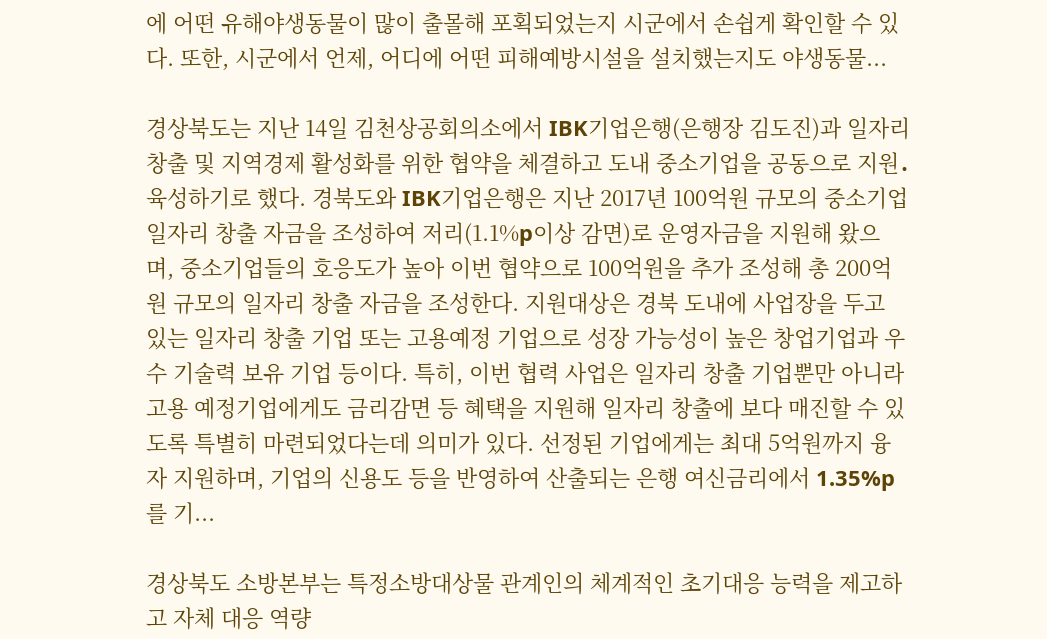에 어떤 유해야생동물이 많이 출몰해 포획되었는지 시군에서 손쉽게 확인할 수 있다. 또한, 시군에서 언제, 어디에 어떤 피해예방시설을 설치했는지도 야생동물...

경상북도는 지난 14일 김천상공회의소에서 IBK기업은행(은행장 김도진)과 일자리 창출 및 지역경제 활성화를 위한 협약을 체결하고 도내 중소기업을 공동으로 지원․육성하기로 했다. 경북도와 IBK기업은행은 지난 2017년 100억원 규모의 중소기업 일자리 창출 자금을 조성하여 저리(1.1%p이상 감면)로 운영자금을 지원해 왔으며, 중소기업들의 호응도가 높아 이번 협약으로 100억원을 추가 조성해 총 200억원 규모의 일자리 창출 자금을 조성한다. 지원대상은 경북 도내에 사업장을 두고 있는 일자리 창출 기업 또는 고용예정 기업으로 성장 가능성이 높은 창업기업과 우수 기술력 보유 기업 등이다. 특히, 이번 협력 사업은 일자리 창출 기업뿐만 아니라 고용 예정기업에게도 금리감면 등 혜택을 지원해 일자리 창출에 보다 매진할 수 있도록 특별히 마련되었다는데 의미가 있다. 선정된 기업에게는 최대 5억원까지 융자 지원하며, 기업의 신용도 등을 반영하여 산출되는 은행 여신금리에서 1.35%p를 기...

경상북도 소방본부는 특정소방대상물 관계인의 체계적인 초기대응 능력을 제고하고 자체 대응 역량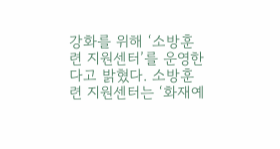강화를 위해 ‘소방훈련 지원센터’를 운영한다고 밝혔다. 소방훈련 지원센터는 ‘화재예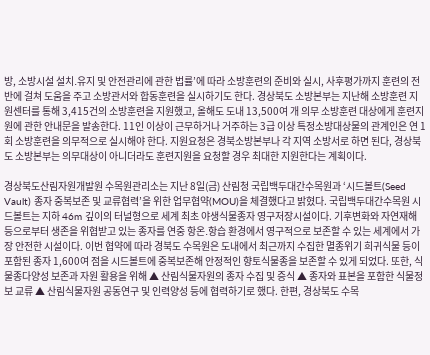방, 소방시설 설치․유지 및 안전관리에 관한 법률’에 따라 소방훈련의 준비와 실시, 사후평가까지 훈련의 전반에 걸쳐 도움을 주고 소방관서와 합동훈련을 실시하기도 한다. 경상북도 소방본부는 지난해 소방훈련 지원센터를 통해 3,415건의 소방훈련을 지원했고, 올해도 도내 13,500여 개 의무 소방훈련 대상에게 훈련지원에 관한 안내문을 발송한다. 11인 이상이 근무하거나 거주하는 3급 이상 특정소방대상물의 관계인은 연 1회 소방훈련을 의무적으로 실시해야 한다. 지원요청은 경북소방본부나 각 지역 소방서로 하면 된다, 경상북도 소방본부는 의무대상이 아니더라도 훈련지원을 요청할 경우 최대한 지원한다는 계획이다.

경상북도산림자원개발원 수목원관리소는 지난 8일(금) 산림청 국립백두대간수목원과 ‘시드볼트(Seed Vault) 종자 중복보존 및 교류협력’을 위한 업무협약(MOU)을 체결했다고 밝혔다. 국립백두대간수목원 시드볼트는 지하 46m 깊이의 터널형으로 세계 최초 야생식물종자 영구저장시설이다. 기후변화와 자연재해 등으로부터 생존을 위협받고 있는 종자를 연중 항온․항습 환경에서 영구적으로 보존할 수 있는 세계에서 가장 안전한 시설이다. 이번 협약에 따라 경북도 수목원은 도내에서 최근까지 수집한 멸종위기 희귀식물 등이 포함된 종자 1,600여 점을 시드볼트에 중복보존해 안정적인 향토식물종을 보존할 수 있게 되었다. 또한, 식물종다양성 보존과 자원 활용을 위해 ▲ 산림식물자원의 종자 수집 및 증식 ▲ 종자와 표본을 포함한 식물정보 교류 ▲ 산림식물자원 공동연구 및 인력양성 등에 협력하기로 했다. 한편, 경상북도 수목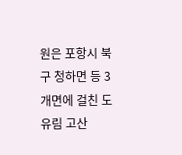원은 포항시 북구 청하면 등 3개면에 걸친 도유림 고산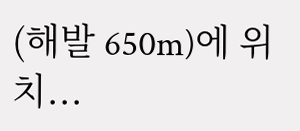(해발 650m)에 위치...